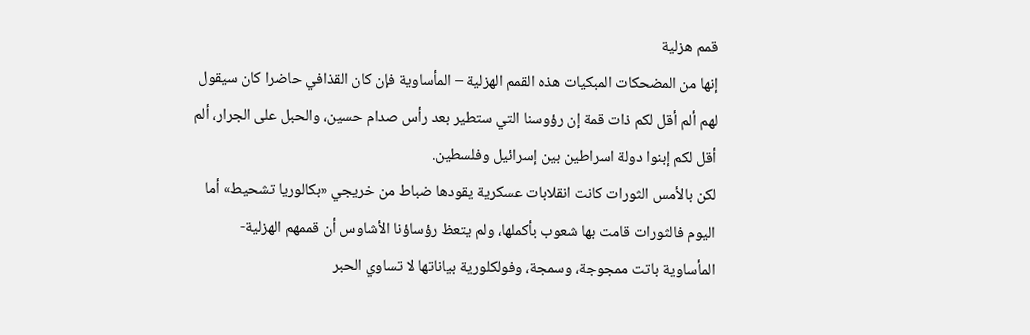قمم هزلية
إنها من المضحكات المبكيات هذه القمم الهزلية – المأساوية فإن كان القذافي حاضرا كان سيقول لهم ألم أقل لكم ذات قمة إن رؤوسنا التي ستطير بعد رأس صدام حسين، والحبل على الجرار، ألم أقل لكم إبنوا دولة اسراطين بين إسرائيل وفلسطين.
لكن بالأمس الثورات كانت انقلابات عسكرية يقودها ضباط من خريجي «بكالوريا تشحيط» أما اليوم فالثورات قامت بها شعوب بأكملها، ولم يتعظ رؤساؤنا الأشاوس أن قممهم الهزلية- المأساوية باتت ممجوجة، وسمجة، وفولكلورية بياناتها لا تساوي الحبر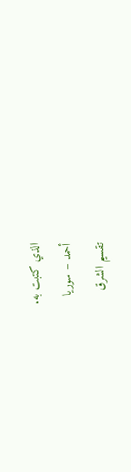الذي كتبت به.
أحمد – سوريا
تقسيم الشرق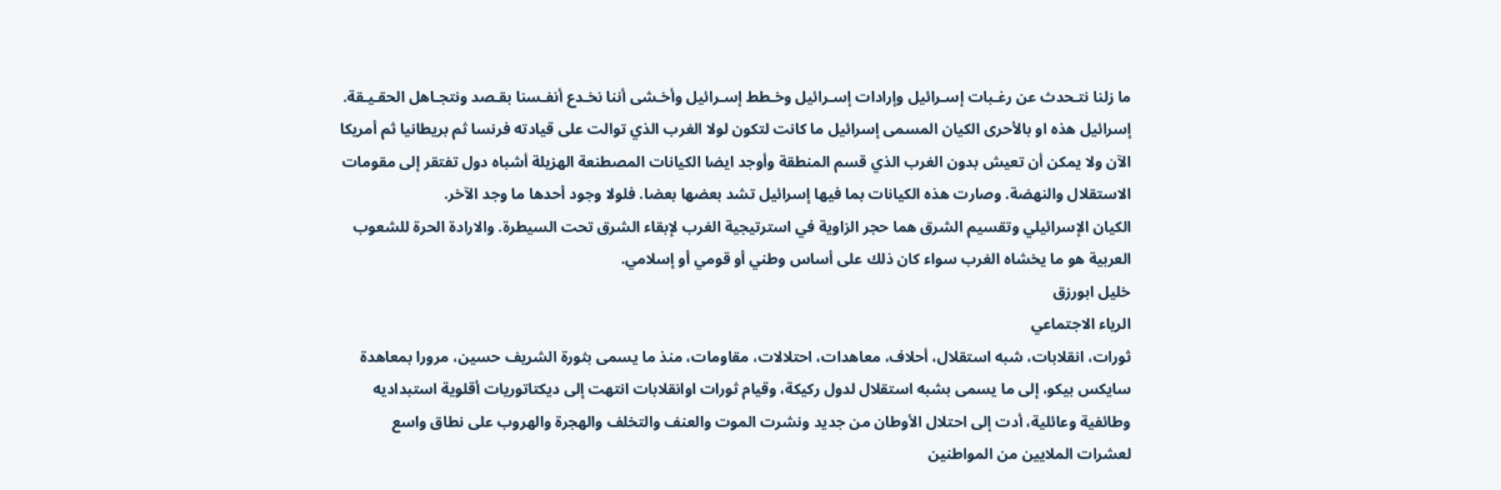ما زلنا نتـحدث عن رغـبات إسـرائيل وإرادات إسـرائيل وخـطط إسـرائيل وأخـشى أننا نخـدع أنفـسنا بقـصد ونتجـاهل الحقـيـقة.
إسرائيل هذه او بالأحرى الكيان المسمى إسرائيل ما كانت لتكون لولا الغرب الذي توالت على قيادته فرنسا ثم بريطانيا ثم أمريكا الآن ولا يمكن أن تعيش بدون الغرب الذي قسم المنطقة وأوجد ايضا الكيانات المصطنعة الهزيلة أشباه دول تفتقر إلى مقومات الاستقلال والنهضة. وصارت هذه الكيانات بما فيها إسرائيل تشد بعضها بعضا. فلولا وجود أحدها ما وجد الآخر.
الكيان الإسرائيلي وتقسيم الشرق هما حجر الزاوية في استرتيجية الغرب لإبقاء الشرق تحت السيطرة. والارادة الحرة للشعوب العربية هو ما يخشاه الغرب سواء كان ذلك على أساس وطني أو قومي أو إسلامي.
خليل ابورزق
الرياء الاجتماعي
ثورات، انقلابات، شبه استقلال، أحلاف، معاهدات، احتلالات، مقاومات، منذ ما يسمى بثورة الشريف حسين، مرورا بمعاهدة سايكس بيكو، إلى ما يسمى بشبه استقلال لدول ركيكة، وقيام ثورات اوانقلابات انتهت إلى ديكتاتوريات أقلوية استبداديه وطائفية وعائلية، أدت إلى احتلال الأوطان من جديد ونشرت الموت والعنف والتخلف والهجرة والهروب على نطاق واسع لعشرات الملايين من المواطنين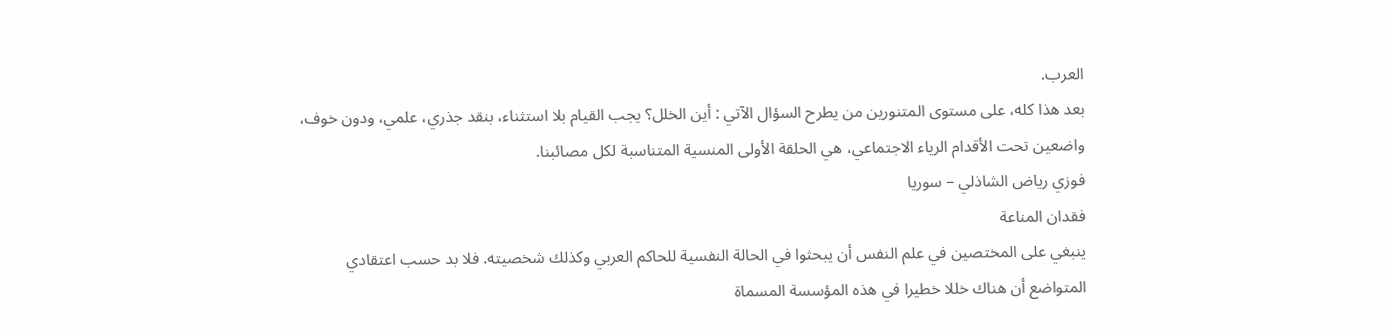العرب.
بعد هذا كله، على مستوى المتنورين من يطرح السؤال الآتي : أين الخلل؟ يجب القيام بلا استثناء، بنقد جذري، علمي، ودون خوف، واضعين تحت الأقدام الرياء الاجتماعي، هي الحلقة الأولى المنسية المتناسبة لكل مصائبنا.
فوزي رياض الشاذلي – سوريا
فقدان المناعة
ينبغي على المختصين في علم النفس أن يبحثوا في الحالة النفسية للحاكم العربي وكذلك شخصيته. فلا بد حسب اعتقادي المتواضع أن هناك خللا خطيرا في هذه المؤسسة المسماة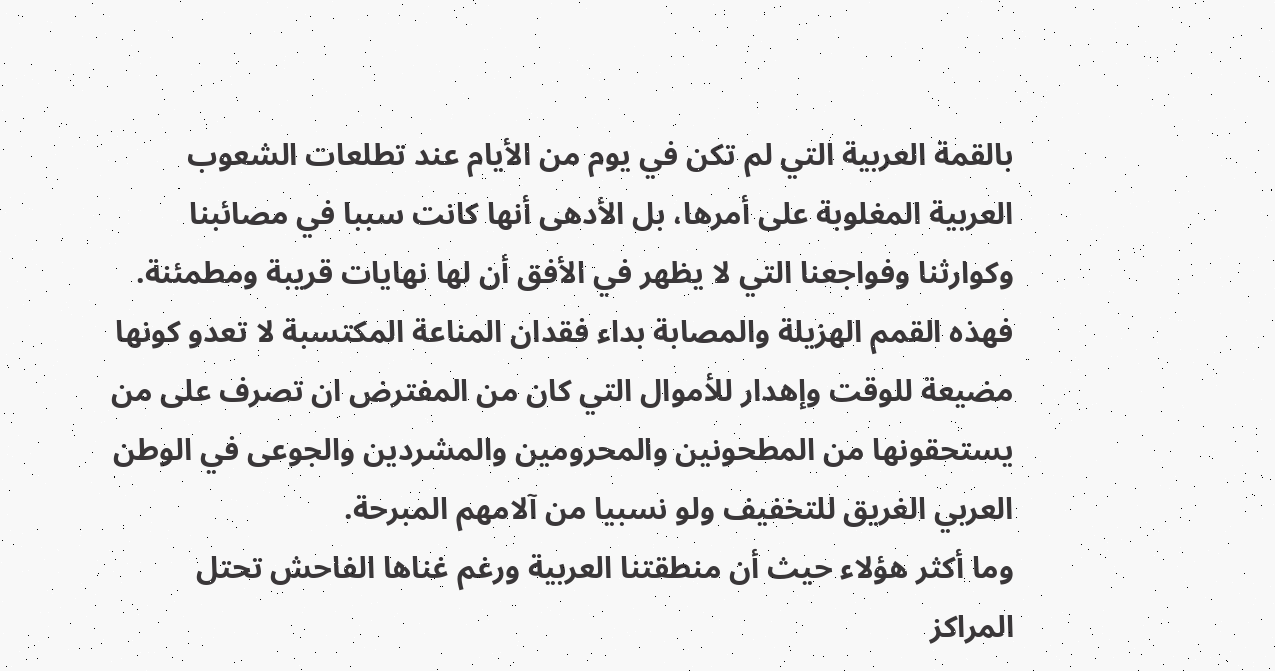بالقمة العربية التي لم تكن في يوم من الأيام عند تطلعات الشعوب العربية المغلوبة على أمرها، بل الأدهى أنها كانت سببا في مصائبنا وكوارثنا وفواجعنا التي لا يظهر في الأفق أن لها نهايات قريبة ومطمئنة.
فهذه القمم الهزيلة والمصابة بداء فقدان المناعة المكتسبة لا تعدو كونها مضيعة للوقت وإهدار للأموال التي كان من المفترض ان تصرف على من يستحقونها من المطحونين والمحرومين والمشردين والجوعى في الوطن العربي الغريق للتخفيف ولو نسبيا من آلامهم المبرحة.
وما أكثر هؤلاء حيث أن منطقتنا العربية ورغم غناها الفاحش تحتل المراكز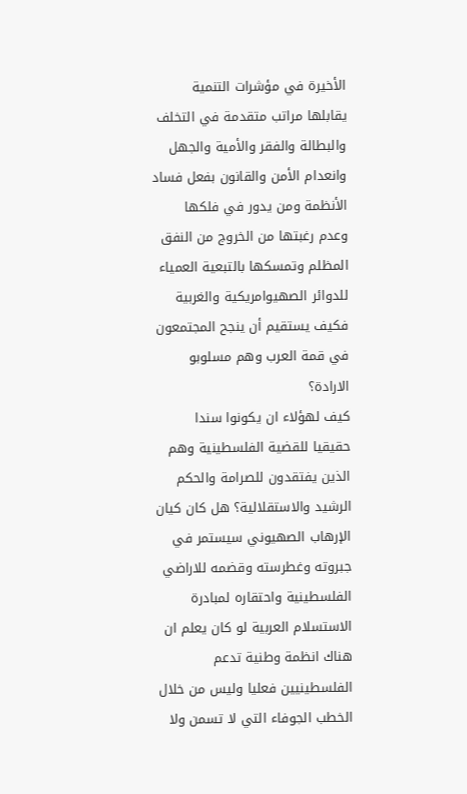الأخيرة في مؤشرات التنمية يقابلها مراتب متقدمة في التخلف والبطالة والفقر والأمية والجهل وانعدام الأمن والقانون بفعل فساد الأنظمة ومن يدور في فلكها وعدم رغبتها من الخروج من النفق المظلم وتمسكها بالتبعية العمياء للدوائر الصهيوامريكية والغربية فكيف يستقيم أن ينجح المجتمعون في قمة العرب وهم مسلوبو الارادة؟
كيف لهؤلاء ان يكونوا سندا حقيقيا للقضية الفلسطينية وهم الذين يفتقدون للصرامة والحكم الرشيد والاستقلالية؟ هل كان كيان الإرهاب الصهيوني سيستمر في جبروته وغطرسته وقضمه للاراضي الفلسطينية واحتقاره لمبادرة الاستسلام العربية لو كان يعلم ان هناك انظمة وطنية تدعم الفلسطينيين فعليا وليس من خلال الخطب الجوفاء التي لا تسمن ولا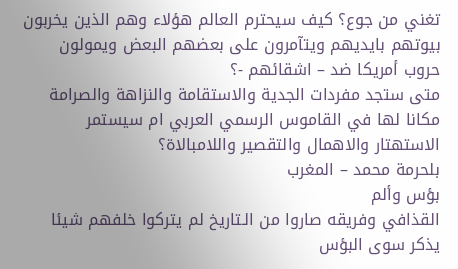تغني من جوع؟ كيف سيحترم العالم هؤلاء وهم الذين يخربون بيوتهم بايديهم ويتآمرون على بعضهم البعض ويمولون حروب أمريكا ضد – اشقائهم -؟
متى ستجد مفردات الجدية والاستقامة والنزاهة والصرامة مكانا لها في القاموس الرسمي العربي ام سيستمر الاستهتار والاهمال والتقصير واللامبالاة؟
بلحرمة محمد – المغرب
بؤس وألم
القذافي وفريقه صاروا من الـتاريخ لم يتركوا خلفهم شيئا يذكر سوى البؤس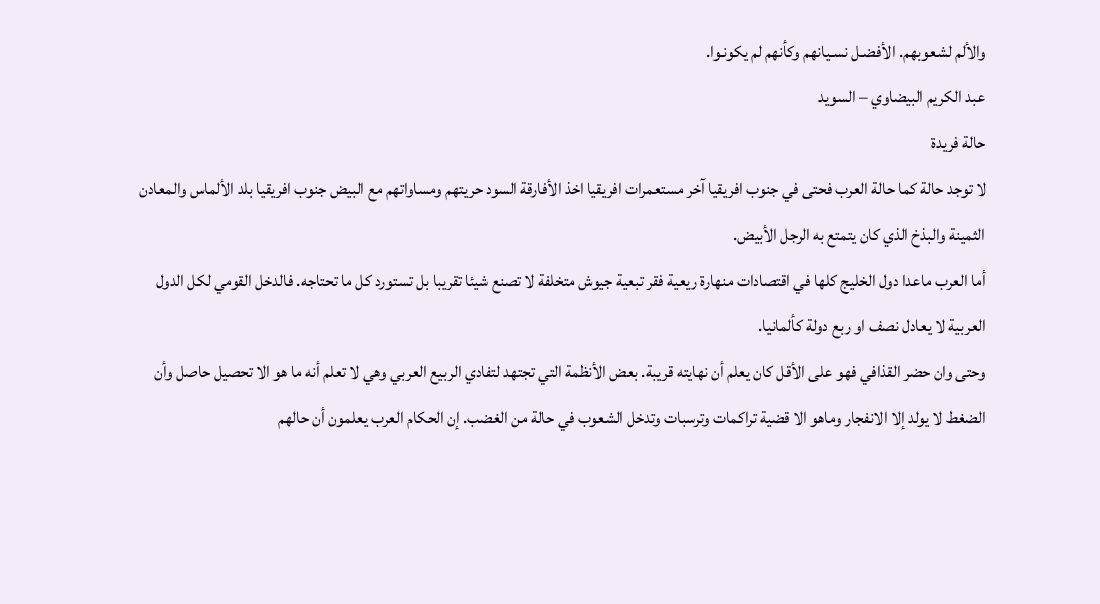والألم لشعوبهم. الأفضـل نسـيانهم وكأنهم لم يكونـوا.
عبد الكريم البيضاوي – السويد
حالة فريدة
لا توجد حالة كما حالة العرب فحتى في جنوب افريقيا آخر مستعمرات افريقيا اخذ الأفارقة السود حريتهم ومساواتهم مع البيض جنوب افريقيا بلد الألماس والمعادن الثمينة والبذخ الذي كان يتمتع به الرجل الأبيض.
أما العرب ماعدا دول الخليج كلها في اقتصادات منهارة ريعية فقر تبعية جيوش متخلفة لا تصنع شيئا تقريبا بل تستورد كل ما تحتاجه. فالدخل القومي لكل الدول العربية لا يعادل نصف او ربع دولة كألمانيا.
وحتى وان حضر القذافي فهو على الأقل كان يعلم أن نهايته قريبة. بعض الأنظمة التي تجتهد لتفادي الربيع العربي وهي لا تعلم أنه ما هو الا تحصيل حاصل وأن الضغط لا يولد إلا الانفجار وماهو الا قضية تراكمات وترسبات وتدخل الشعوب في حالة من الغضب. إن الحكام العرب يعلمون أن حالهم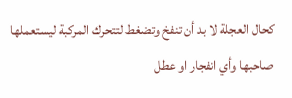كحال العجلة لا بد أن تنفخ وتضغط لتتحرك المركبة ليستعملها صاحبها وأي انفجار او عطل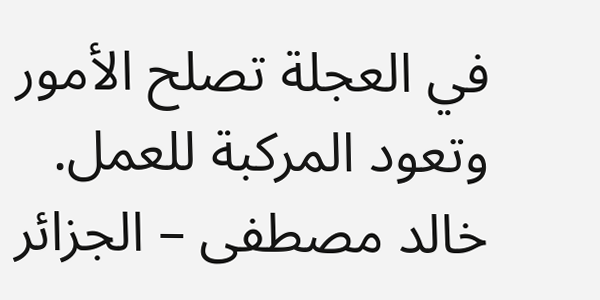في العجلة تصلح الأمور وتعود المركبة للعمل.
خالد مصطفى – الجزائر